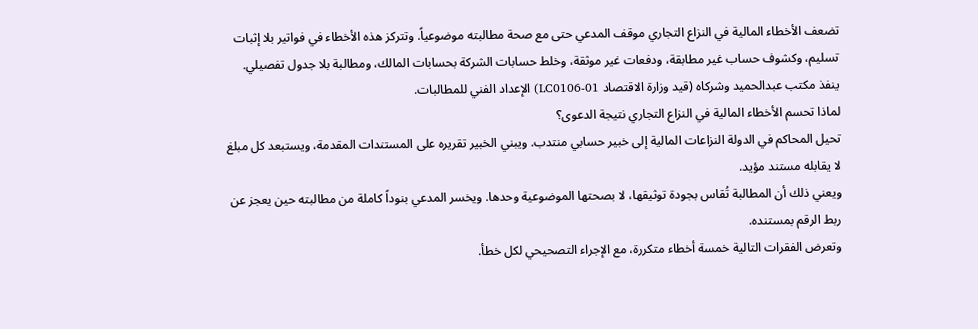تضعف الأخطاء المالية في النزاع التجاري موقف المدعي حتى مع صحة مطالبته موضوعياً. وتتركز هذه الأخطاء في فواتير بلا إثبات تسليم، وكشوف حساب غير مطابقة، ودفعات غير موثقة، وخلط حسابات الشركة بحسابات المالك، ومطالبة بلا جدول تفصيلي. ينفذ مكتب عبدالحميد وشركاه (قيد وزارة الاقتصاد LC0106-01) الإعداد الفني للمطالبات.
لماذا تحسم الأخطاء المالية في النزاع التجاري نتيجة الدعوى؟
تحيل المحاكم في الدولة النزاعات المالية إلى خبير حسابي منتدب. ويبني الخبير تقريره على المستندات المقدمة، ويستبعد كل مبلغ لا يقابله مستند مؤيد.
ويعني ذلك أن المطالبة تُقاس بجودة توثيقها، لا بصحتها الموضوعية وحدها. ويخسر المدعي بنوداً كاملة من مطالبته حين يعجز عن ربط الرقم بمستنده.
وتعرض الفقرات التالية خمسة أخطاء متكررة، مع الإجراء التصحيحي لكل خطأ.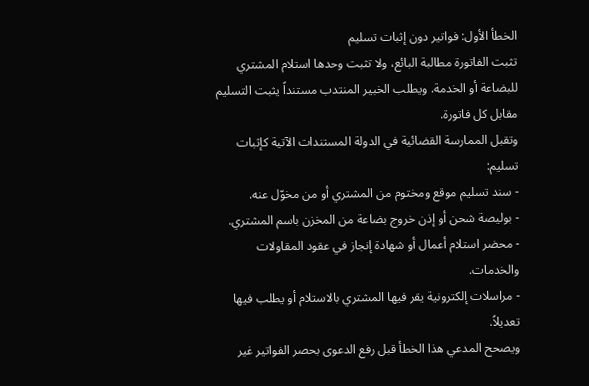الخطأ الأول: فواتير دون إثبات تسليم
تثبت الفاتورة مطالبة البائع، ولا تثبت وحدها استلام المشتري للبضاعة أو الخدمة. ويطلب الخبير المنتدب مستنداً يثبت التسليم مقابل كل فاتورة.
وتقبل الممارسة القضائية في الدولة المستندات الآتية كإثبات تسليم:
- سند تسليم موقع ومختوم من المشتري أو من مخوّل عنه.
- بوليصة شحن أو إذن خروج بضاعة من المخزن باسم المشتري.
- محضر استلام أعمال أو شهادة إنجاز في عقود المقاولات والخدمات.
- مراسلات إلكترونية يقر فيها المشتري بالاستلام أو يطلب فيها تعديلاً.
ويصحح المدعي هذا الخطأ قبل رفع الدعوى بحصر الفواتير غير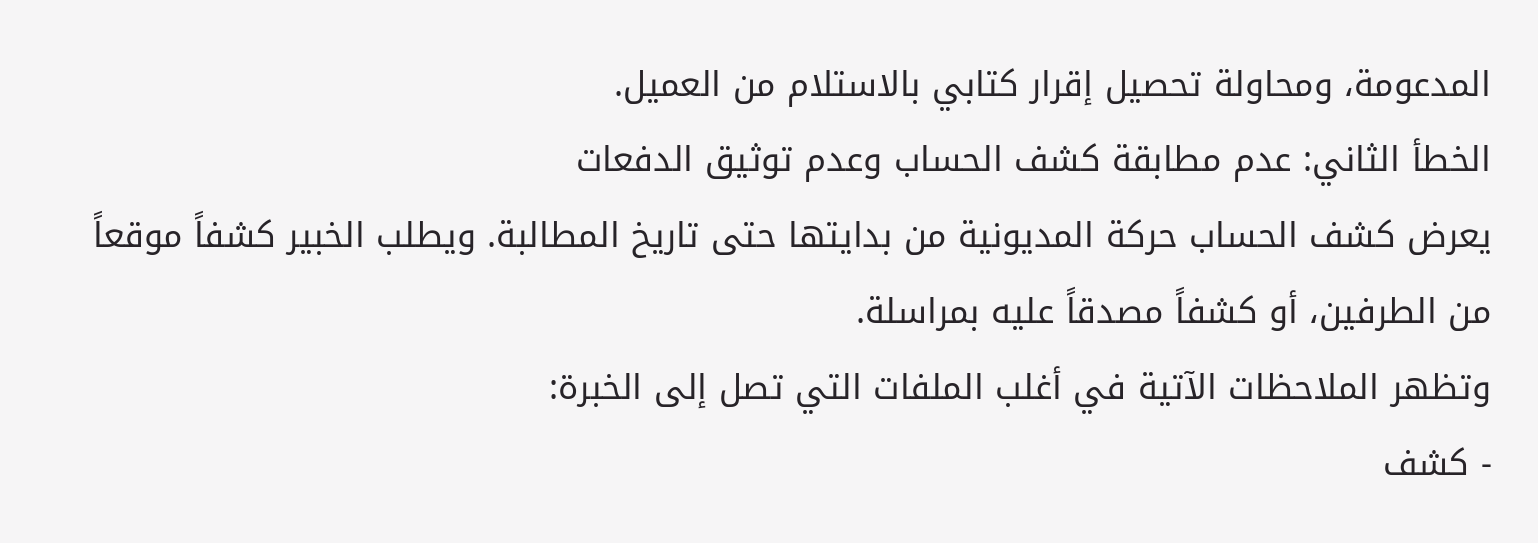المدعومة، ومحاولة تحصيل إقرار كتابي بالاستلام من العميل.
الخطأ الثاني: عدم مطابقة كشف الحساب وعدم توثيق الدفعات
يعرض كشف الحساب حركة المديونية من بدايتها حتى تاريخ المطالبة. ويطلب الخبير كشفاً موقعاً من الطرفين، أو كشفاً مصدقاً عليه بمراسلة.
وتظهر الملاحظات الآتية في أغلب الملفات التي تصل إلى الخبرة:
- كشف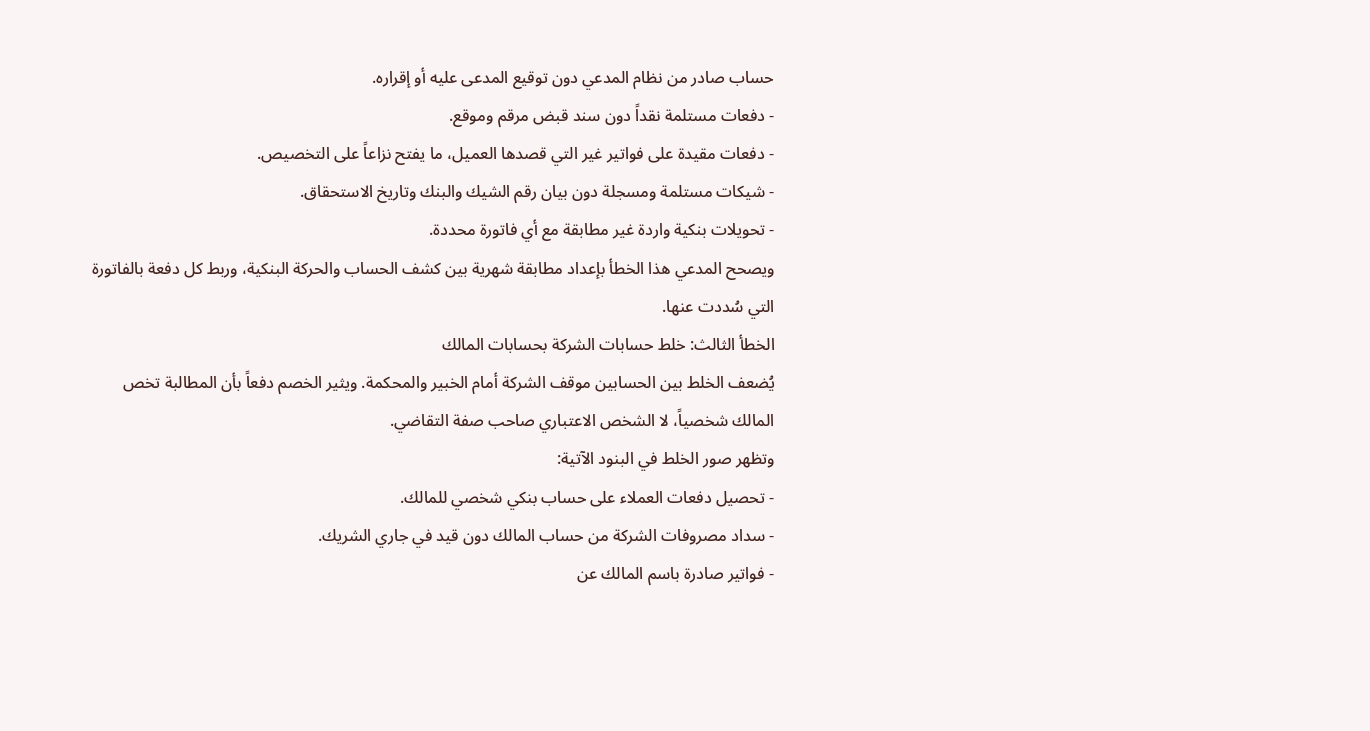حساب صادر من نظام المدعي دون توقيع المدعى عليه أو إقراره.
- دفعات مستلمة نقداً دون سند قبض مرقم وموقع.
- دفعات مقيدة على فواتير غير التي قصدها العميل، ما يفتح نزاعاً على التخصيص.
- شيكات مستلمة ومسجلة دون بيان رقم الشيك والبنك وتاريخ الاستحقاق.
- تحويلات بنكية واردة غير مطابقة مع أي فاتورة محددة.
ويصحح المدعي هذا الخطأ بإعداد مطابقة شهرية بين كشف الحساب والحركة البنكية، وربط كل دفعة بالفاتورة التي سُددت عنها.
الخطأ الثالث: خلط حسابات الشركة بحسابات المالك
يُضعف الخلط بين الحسابين موقف الشركة أمام الخبير والمحكمة. ويثير الخصم دفعاً بأن المطالبة تخص المالك شخصياً، لا الشخص الاعتباري صاحب صفة التقاضي.
وتظهر صور الخلط في البنود الآتية:
- تحصيل دفعات العملاء على حساب بنكي شخصي للمالك.
- سداد مصروفات الشركة من حساب المالك دون قيد في جاري الشريك.
- فواتير صادرة باسم المالك عن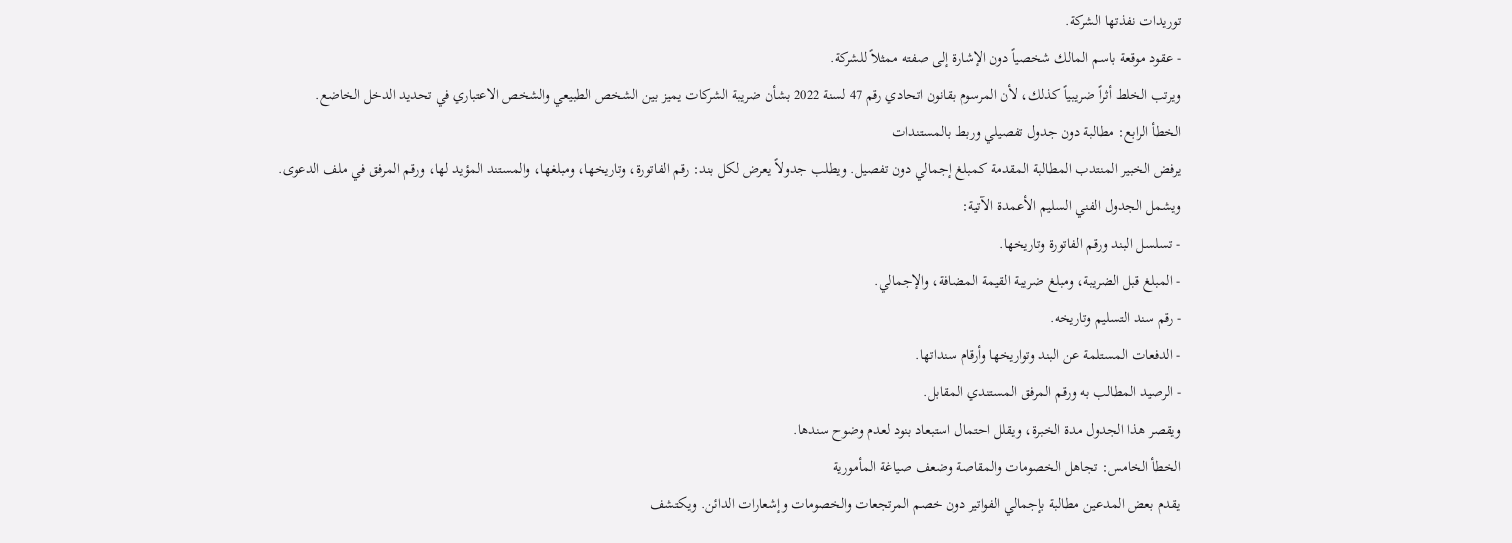توريدات نفذتها الشركة.
- عقود موقعة باسم المالك شخصياً دون الإشارة إلى صفته ممثلاً للشركة.
ويرتب الخلط أثراً ضريبياً كذلك، لأن المرسوم بقانون اتحادي رقم 47 لسنة 2022 بشأن ضريبة الشركات يميز بين الشخص الطبيعي والشخص الاعتباري في تحديد الدخل الخاضع.
الخطأ الرابع: مطالبة دون جدول تفصيلي وربط بالمستندات
يرفض الخبير المنتدب المطالبة المقدمة كمبلغ إجمالي دون تفصيل. ويطلب جدولاً يعرض لكل بند: رقم الفاتورة، وتاريخها، ومبلغها، والمستند المؤيد لها، ورقم المرفق في ملف الدعوى.
ويشمل الجدول الفني السليم الأعمدة الآتية:
- تسلسل البند ورقم الفاتورة وتاريخها.
- المبلغ قبل الضريبة، ومبلغ ضريبة القيمة المضافة، والإجمالي.
- رقم سند التسليم وتاريخه.
- الدفعات المستلمة عن البند وتواريخها وأرقام سنداتها.
- الرصيد المطالب به ورقم المرفق المستندي المقابل.
ويقصر هذا الجدول مدة الخبرة، ويقلل احتمال استبعاد بنود لعدم وضوح سندها.
الخطأ الخامس: تجاهل الخصومات والمقاصة وضعف صياغة المأمورية
يقدم بعض المدعين مطالبة بإجمالي الفواتير دون خصم المرتجعات والخصومات وإشعارات الدائن. ويكتشف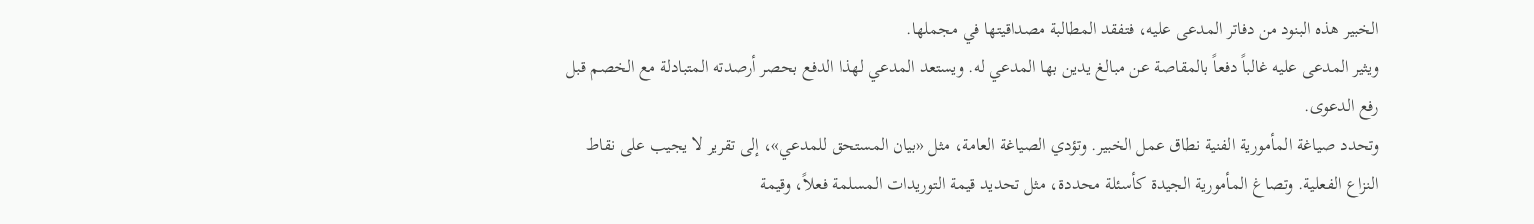الخبير هذه البنود من دفاتر المدعى عليه، فتفقد المطالبة مصداقيتها في مجملها.
ويثير المدعى عليه غالباً دفعاً بالمقاصة عن مبالغ يدين بها المدعي له. ويستعد المدعي لهذا الدفع بحصر أرصدته المتبادلة مع الخصم قبل رفع الدعوى.
وتحدد صياغة المأمورية الفنية نطاق عمل الخبير. وتؤدي الصياغة العامة، مثل «بيان المستحق للمدعي»، إلى تقرير لا يجيب على نقاط النزاع الفعلية. وتصاغ المأمورية الجيدة كأسئلة محددة، مثل تحديد قيمة التوريدات المسلمة فعلاً، وقيمة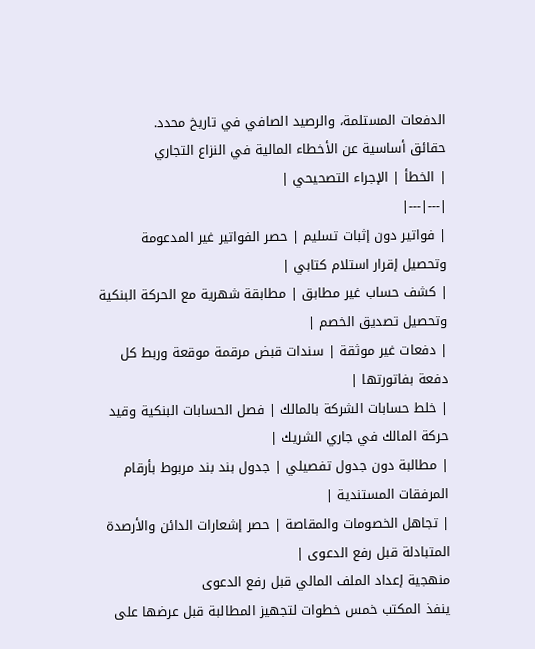الدفعات المستلمة، والرصيد الصافي في تاريخ محدد.
حقائق أساسية عن الأخطاء المالية في النزاع التجاري
| الخطأ | الإجراء التصحيحي |
|---|---|
| فواتير دون إثبات تسليم | حصر الفواتير غير المدعومة وتحصيل إقرار استلام كتابي |
| كشف حساب غير مطابق | مطابقة شهرية مع الحركة البنكية وتحصيل تصديق الخصم |
| دفعات غير موثقة | سندات قبض مرقمة موقعة وربط كل دفعة بفاتورتها |
| خلط حسابات الشركة بالمالك | فصل الحسابات البنكية وقيد حركة المالك في جاري الشريك |
| مطالبة دون جدول تفصيلي | جدول بند بند مربوط بأرقام المرفقات المستندية |
| تجاهل الخصومات والمقاصة | حصر إشعارات الدائن والأرصدة المتبادلة قبل رفع الدعوى |
منهجية إعداد الملف المالي قبل رفع الدعوى
ينفذ المكتب خمس خطوات لتجهيز المطالبة قبل عرضها على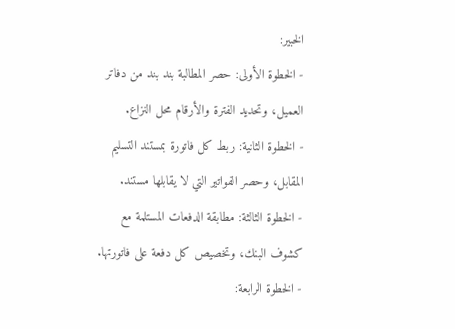الخبير:
- الخطوة الأولى: حصر المطالبة بند بند من دفاتر العميل، وتحديد الفترة والأرقام محل النزاع.
- الخطوة الثانية: ربط كل فاتورة بمستند التسليم المقابل، وحصر الفواتير التي لا يقابلها مستند.
- الخطوة الثالثة: مطابقة الدفعات المستلمة مع كشوف البنك، وتخصيص كل دفعة على فاتورتها.
- الخطوة الرابعة: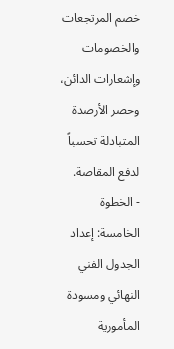خصم المرتجعات والخصومات وإشعارات الدائن، وحصر الأرصدة المتبادلة تحسباً لدفع المقاصة.
- الخطوة الخامسة: إعداد الجدول الفني النهائي ومسودة المأمورية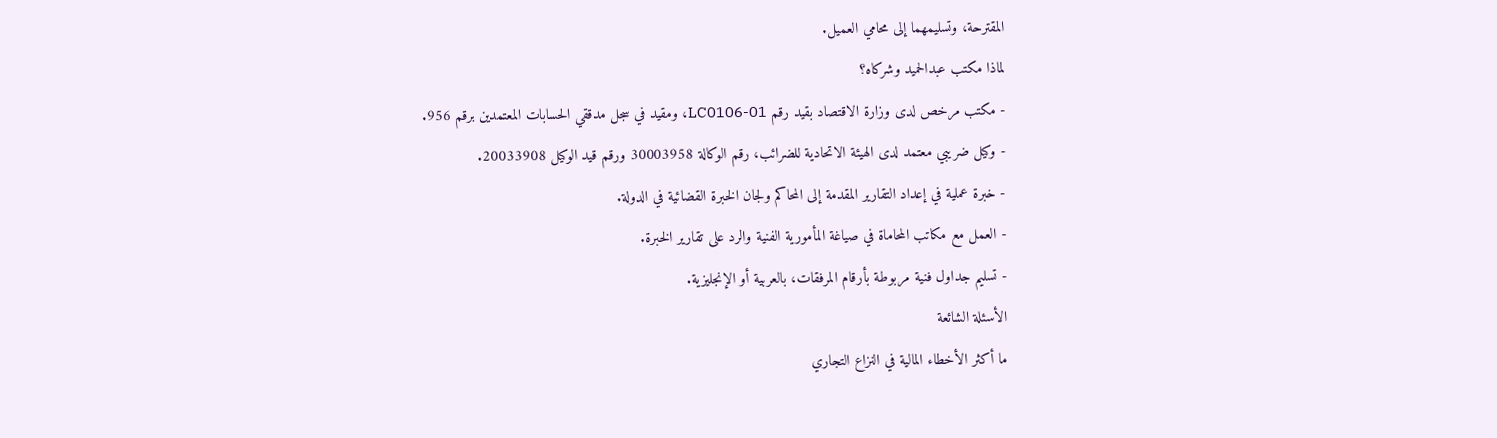المقترحة، وتسليمهما إلى محامي العميل.
لماذا مكتب عبدالحميد وشركاه؟
- مكتب مرخص لدى وزارة الاقتصاد بقيد رقم LC0106-01، ومقيد في سجل مدققي الحسابات المعتمدين برقم 956.
- وكيل ضريبي معتمد لدى الهيئة الاتحادية للضرائب، رقم الوكالة 30003958 ورقم قيد الوكيل 20033908.
- خبرة عملية في إعداد التقارير المقدمة إلى المحاكم ولجان الخبرة القضائية في الدولة.
- العمل مع مكاتب المحاماة في صياغة المأمورية الفنية والرد على تقارير الخبرة.
- تسليم جداول فنية مربوطة بأرقام المرفقات، بالعربية أو الإنجليزية.
الأسئلة الشائعة
ما أكثر الأخطاء المالية في النزاع التجاري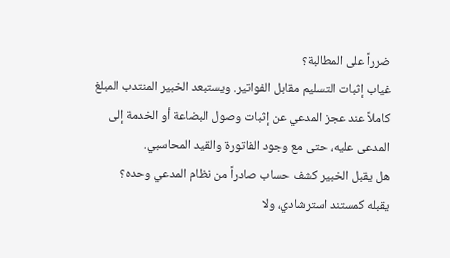ضرراً على المطالبة؟
غياب إثبات التسليم مقابل الفواتير. ويستبعد الخبير المنتدب المبلغ كاملاً عند عجز المدعي عن إثبات وصول البضاعة أو الخدمة إلى المدعى عليه، حتى مع وجود الفاتورة والقيد المحاسبي.
هل يقبل الخبير كشف حساب صادراً من نظام المدعي وحده؟
يقبله كمستند استرشادي، ولا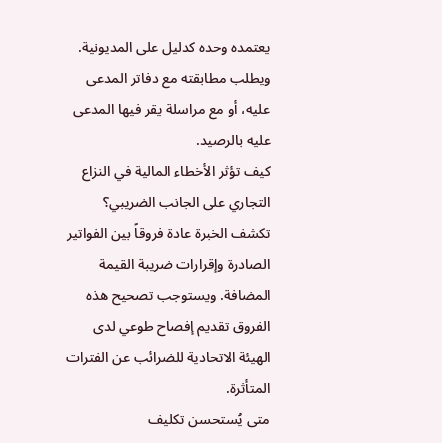يعتمده وحده كدليل على المديونية. ويطلب مطابقته مع دفاتر المدعى عليه، أو مع مراسلة يقر فيها المدعى عليه بالرصيد.
كيف تؤثر الأخطاء المالية في النزاع التجاري على الجانب الضريبي؟
تكشف الخبرة عادة فروقاً بين الفواتير الصادرة وإقرارات ضريبة القيمة المضافة. ويستوجب تصحيح هذه الفروق تقديم إفصاح طوعي لدى الهيئة الاتحادية للضرائب عن الفترات المتأثرة.
متى يُستحسن تكليف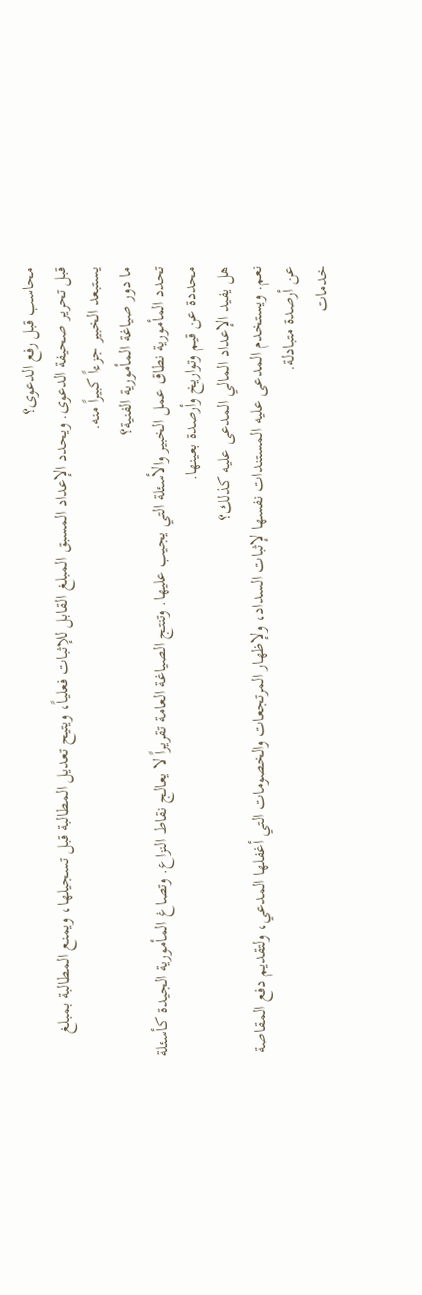محاسب قبل رفع الدعوى؟
قبل تحرير صحيفة الدعوى. ويحدد الإعداد المسبق المبلغ القابل للإثبات فعلياً، ويتيح تعديل المطالبة قبل تسجيلها، ويمنع المطالبة بمبلغ يستبعد الخبير جزءاً كبيراً منه.
ما دور صياغة المأمورية الفنية؟
تحدد المأمورية نطاق عمل الخبير والأسئلة التي يجيب عليها. وتنتج الصياغة العامة تقريراً لا يعالج نقاط النزاع. وتصاغ المأمورية الجيدة كأسئلة محددة عن قيم وتواريخ وأرصدة بعينها.
هل يفيد الإعداد المالي المدعى عليه كذلك؟
نعم. ويستخدم المدعى عليه المستندات نفسها لإثبات السداد، ولإظهار المرتجعات والخصومات التي أغفلها المدعي، ولتقديم دفع المقاصة عن أرصدة متبادلة.
خدمات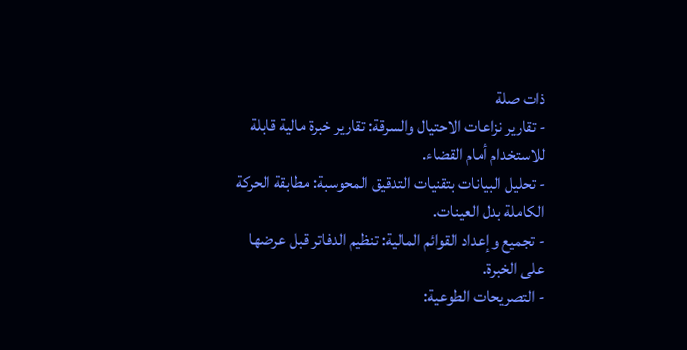ذات صلة
- تقارير نزاعات الاحتيال والسرقة: تقارير خبرة مالية قابلة للاستخدام أمام القضاء.
- تحليل البيانات بتقنيات التدقيق المحوسبة: مطابقة الحركة الكاملة بدل العينات.
- تجميع وإعداد القوائم المالية: تنظيم الدفاتر قبل عرضها على الخبرة.
- التصريحات الطوعية: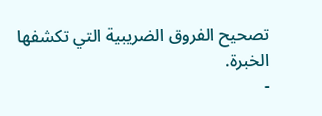تصحيح الفروق الضريبية التي تكشفها الخبرة.
-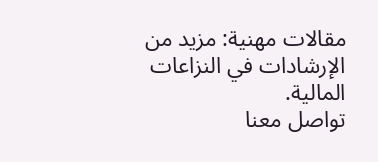مقالات مهنية: مزيد من الإرشادات في النزاعات المالية.
تواصل معنا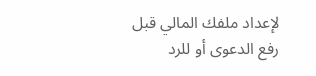لإعداد ملفك المالي قبل رفع الدعوى أو للرد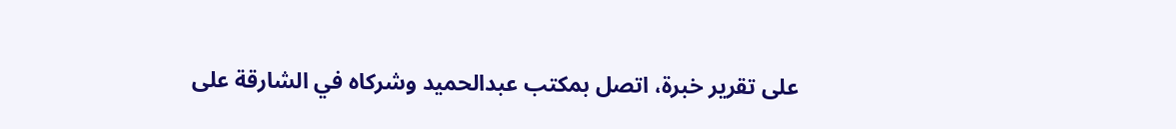على تقرير خبرة، اتصل بمكتب عبدالحميد وشركاه في الشارقة على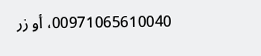00971065610040، أو زر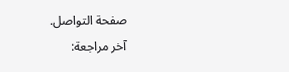صفحة التواصل.
آخر مراجعة: